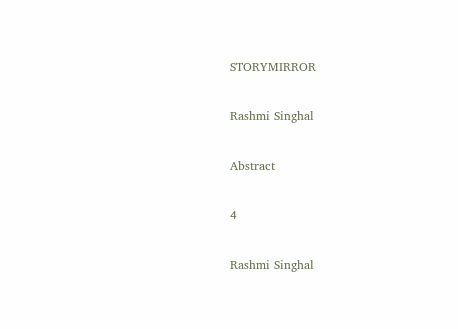STORYMIRROR

Rashmi Singhal

Abstract

4

Rashmi Singhal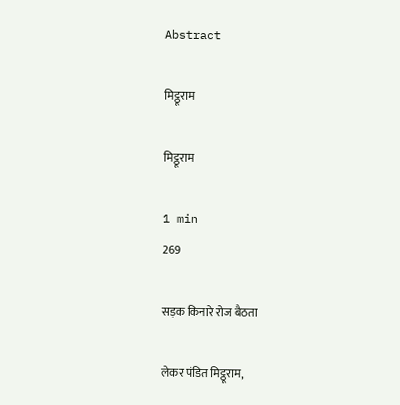Abstract

मिट्ठूराम

मिट्ठूराम

1 min
269

सड़क किनारे रोज बैठता

लेकर पंडित मिट्ठूराम,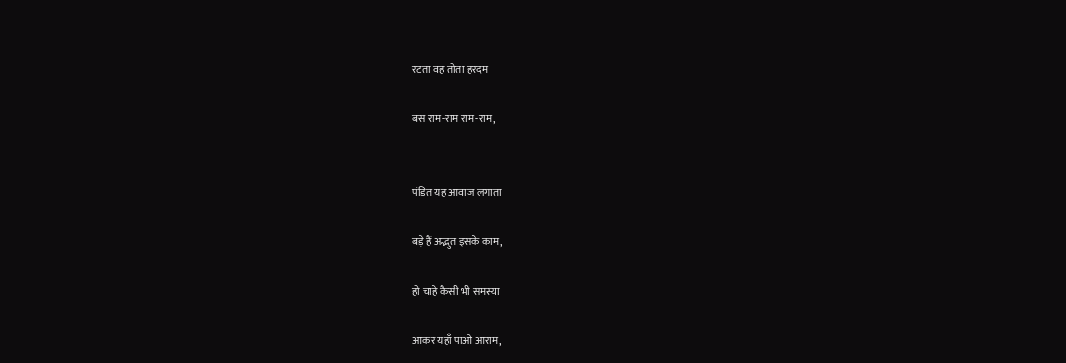रटता वह तोता हरदम

बस राम-राम राम-राम,


पंडित यह आवाज लगाता

बड़े हैं अद्भुत इसके काम,

हो चाहे कैसी भी समस्या

आकर यहाँ पाओ आराम,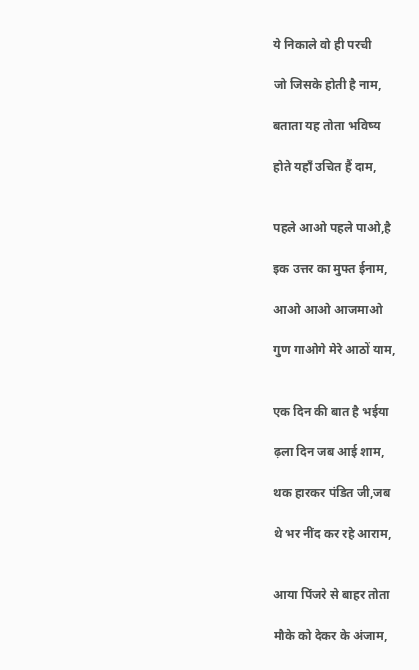ये निकाले वो ही परची

जो जिसके होती है नाम,

बताता यह तोता भविष्य

होते यहाँ उचित हैं दाम,


पहले आओ पहले पाओ,है

इक उत्तर का मुफ्त ईनाम,

आओ आओ आजमाओ

गुण गाओगे मेरे आठों याम,


एक दिन की बात है भईया

ढ़ला दिन जब आई शाम,

थक हारकर पंडित जी,जब

थे भर नींद कर रहे आराम,


आया पिंजरे से बाहर तोता

मौके को देकर के अंजाम,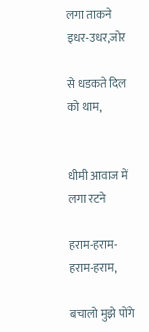लगा ताकने इधर-उधर,जोर

से धडकते दिल को थाम,


धीमी आवाज में लगा रटने

हराम-हराम-हराम-हराम,

बचालो मुझे पोंगे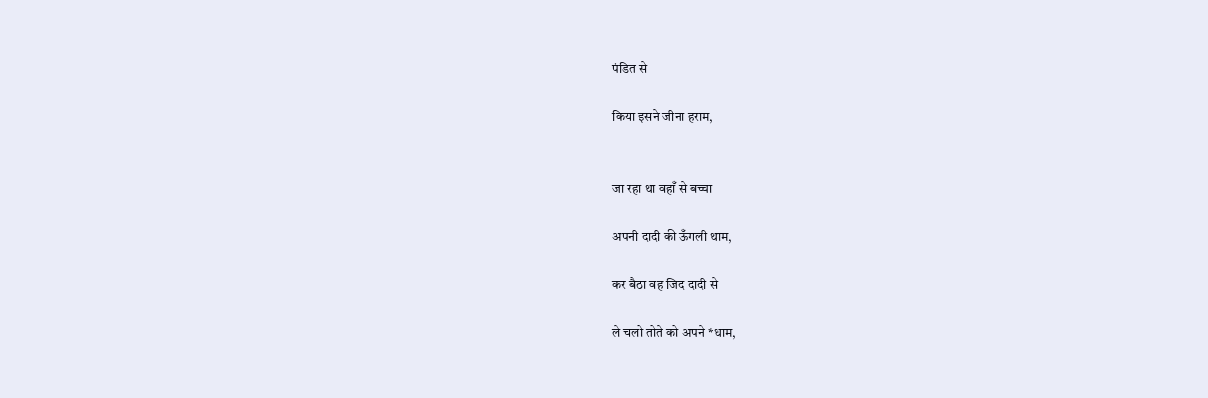पंडित से

किया इसने जीना हराम,


जा रहा था वहाँ से बच्चा

अपनी दादी की ऊँगली थाम,

कर बैठा वह जिद दादी से

ले चलो तोते को अपने *धाम,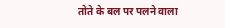तोते के बल पर पलने वाला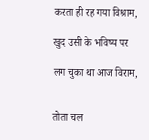करता ही रह गया विश्राम,

खुद उसी के भविष्य पर

लग चुका था आज विराम,


तोता चल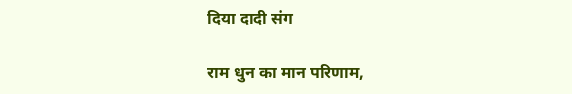दिया दादी संग

राम धुन का मान परिणाम,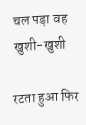चल पड़ा वह खुशी-खुशी

रटता हुआ फिर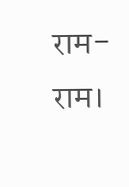राम-राम।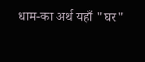धाम-का अर्थ यहाँ "घर"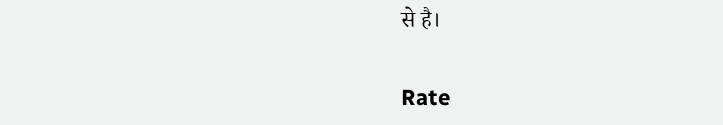से है।


Rate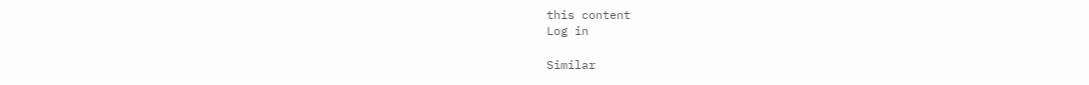this content
Log in

Similar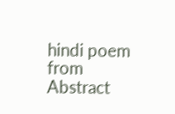hindi poem from Abstract